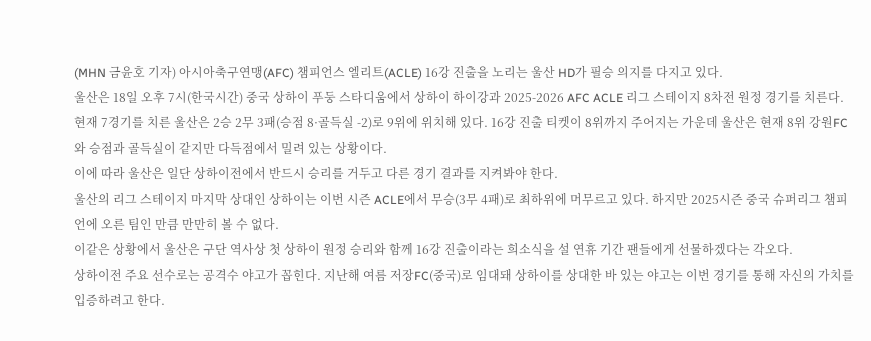(MHN 금윤호 기자) 아시아축구연맹(AFC) 챔피언스 엘리트(ACLE) 16강 진출을 노리는 울산 HD가 필승 의지를 다지고 있다.
울산은 18일 오후 7시(한국시간) 중국 상하이 푸둥 스타디움에서 상하이 하이강과 2025-2026 AFC ACLE 리그 스테이지 8차전 원정 경기를 치른다.
현재 7경기를 치른 울산은 2승 2무 3패(승점 8·골득실 -2)로 9위에 위치해 있다. 16강 진출 티켓이 8위까지 주어지는 가운데 울산은 현재 8위 강원FC와 승점과 골득실이 같지만 다득점에서 밀려 있는 상황이다.
이에 따라 울산은 일단 상하이전에서 반드시 승리를 거두고 다른 경기 결과를 지켜봐야 한다.
울산의 리그 스테이지 마지막 상대인 상하이는 이번 시즌 ACLE에서 무승(3무 4패)로 최하위에 머무르고 있다. 하지만 2025시즌 중국 슈퍼리그 챔피언에 오른 팀인 만큼 만만히 볼 수 없다.
이같은 상황에서 울산은 구단 역사상 첫 상하이 원정 승리와 함께 16강 진출이라는 희소식을 설 연휴 기간 팬들에게 선물하겠다는 각오다.
상하이전 주요 선수로는 공격수 야고가 꼽힌다. 지난해 여름 저장FC(중국)로 임대돼 상하이를 상대한 바 있는 야고는 이번 경기를 통해 자신의 가치를 입증하려고 한다.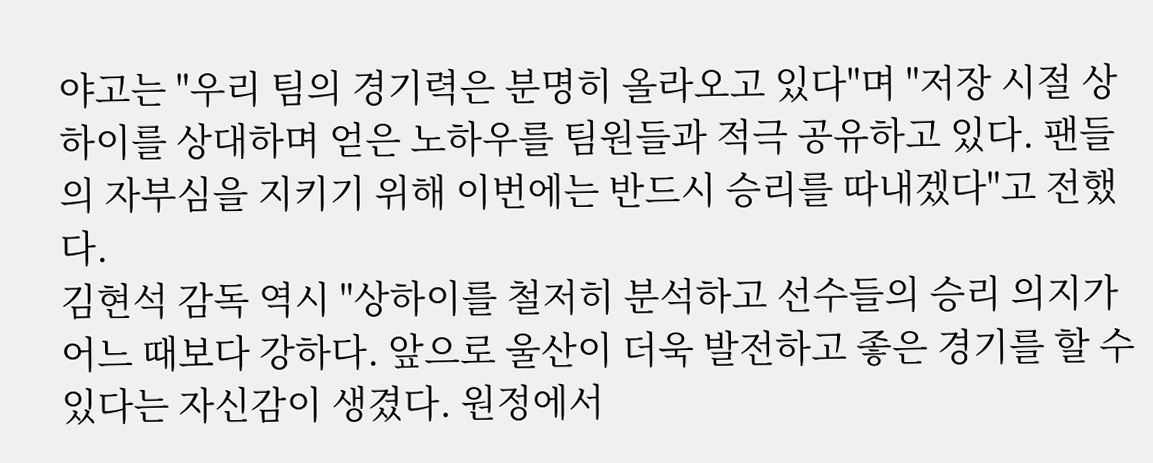야고는 "우리 팀의 경기력은 분명히 올라오고 있다"며 "저장 시절 상하이를 상대하며 얻은 노하우를 팀원들과 적극 공유하고 있다. 팬들의 자부심을 지키기 위해 이번에는 반드시 승리를 따내겠다"고 전했다.
김현석 감독 역시 "상하이를 철저히 분석하고 선수들의 승리 의지가 어느 때보다 강하다. 앞으로 울산이 더욱 발전하고 좋은 경기를 할 수 있다는 자신감이 생겼다. 원정에서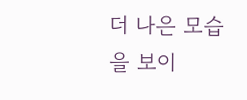더 나은 모습을 보이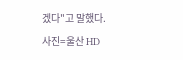겠다"고 말했다.
사진=울산 HD